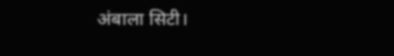अंबाला सिटी।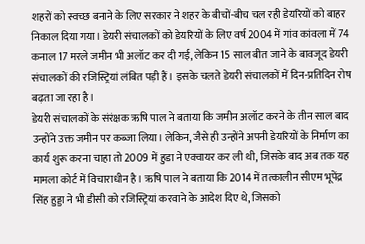शहरों को स्वच्छ बनाने के लिए सरकार ने शहर के बीचों-बीच चल रही डेयरियों को बाहर निकाल दिया गया। डेयरी संचालकों को डेयरियों के लिए वर्ष 2004 में गांव कांवला में 74 कनाल 17 मरले जमीन भी अलॉट कर दी गई, लेकिन 15 साल बीत जाने के बावजूद डेयरी संचालकों की रजिस्ट्रियां लंबित पड़ी हैं। इसके चलते डेयरी संचालकों में दिन-प्रतिदिन रोष बढ़ता जा रहा है।
डेयरी संचालकों के संरंक्षक ऋषि पाल ने बताया कि जमीन अलॉट करने के तीन साल बाद उन्होंने उक्त जमीन पर कब्जा लिया। लेकिन, जैसे ही उन्होंने अपनी डेयरियों के निर्माण का कार्य शुरू करना चाहा तो 2009 में हुडा ने एक्वायर कर ली थी, जिसके बाद अब तक यह मामला कोर्ट में विचाराधीन है। ऋषि पाल ने बताया कि 2014 में तत्कालीन सीएम भूपेंद्र सिंह हुड्डा ने भी डीसी को रजिस्ट्रियां करवाने के आदेश दिए थे, जिसको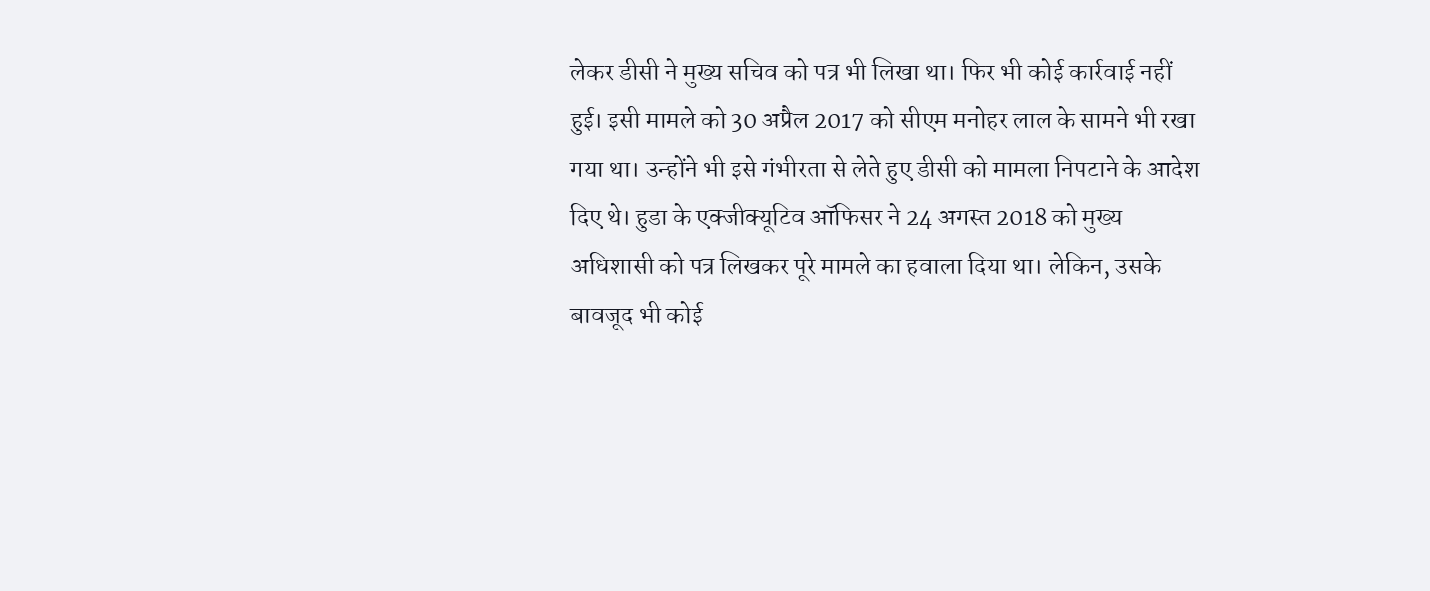लेकर डीसी ने मुख्य सचिव को पत्र भी लिखा था। फिर भी कोई कार्रवाई नहीं हुई। इसी मामले को 30 अप्रैल 2017 को सीएम मनोहर लाल के सामने भी रखा गया था। उन्होंने भी इसे गंभीरता से लेते हुए डीसी को मामला निपटाने के आदेश दिए थे। हुडा के एक्जीक्यूटिव ऑफिसर ने 24 अगस्त 2018 को मुख्य अधिशासी को पत्र लिखकर पूरे मामले का हवाला दिया था। लेकिन, उसके बावजूद भी कोई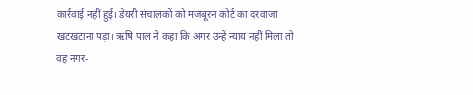कार्रवाई नहीं हुई। डेयरी संचालकों को मजबूरन कोर्ट का दरवाजा खटखटाना पड़ा। ऋषि पाल ने कहा कि अगर उन्हें न्याय नहीं मिला तो वह नगर-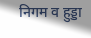निगम व हुड्डा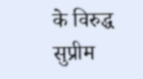के विरुद्ध सुप्रीम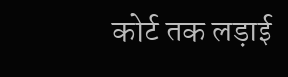कोर्ट तक लड़ाई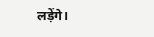लड़ेंगे।